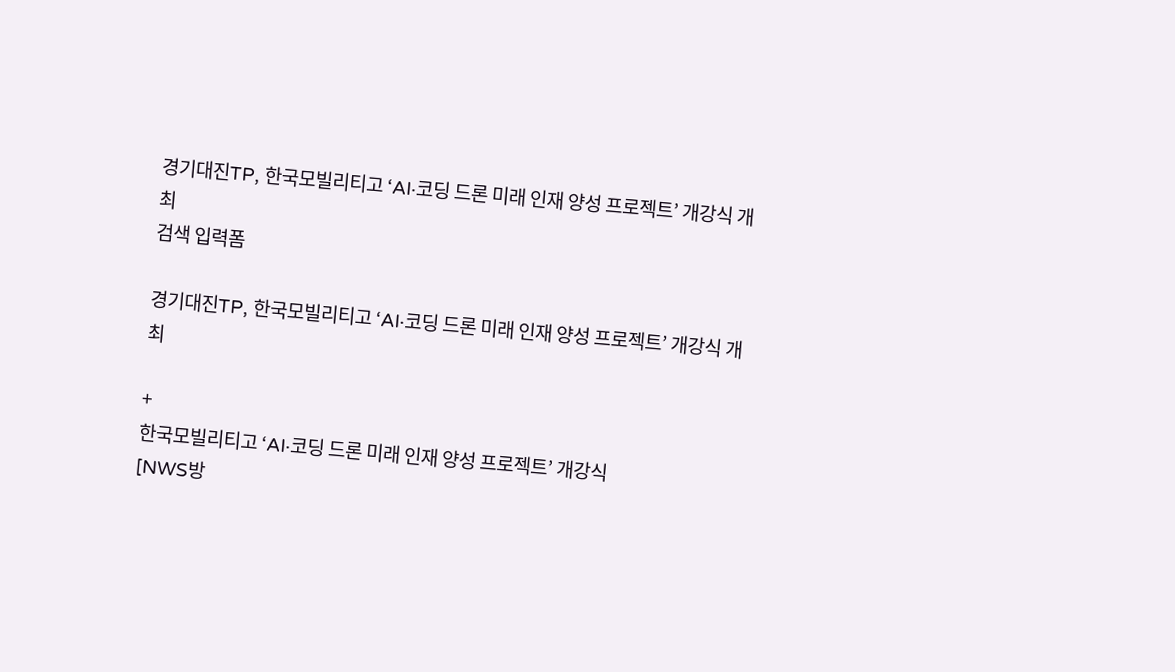경기대진TP, 한국모빌리티고 ‘AI·코딩 드론 미래 인재 양성 프로젝트’ 개강식 개최
검색 입력폼

경기대진TP, 한국모빌리티고 ‘AI·코딩 드론 미래 인재 양성 프로젝트’ 개강식 개최

+
한국모빌리티고 ‘AI·코딩 드론 미래 인재 양성 프로젝트’ 개강식
[NWS방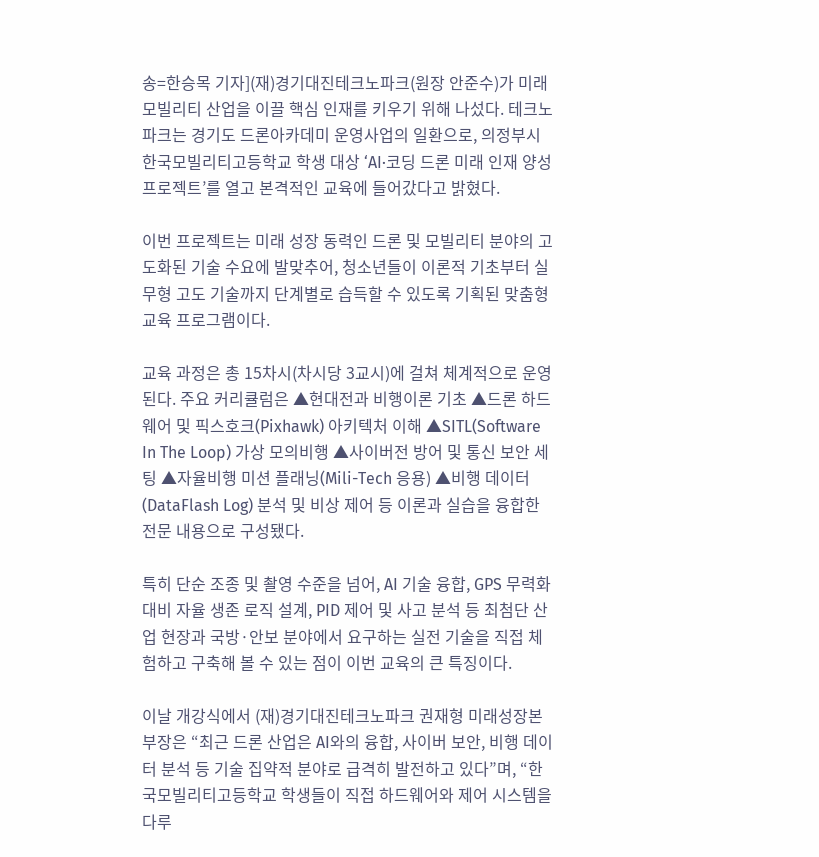송=한승목 기자](재)경기대진테크노파크(원장 안준수)가 미래 모빌리티 산업을 이끌 핵심 인재를 키우기 위해 나섰다. 테크노파크는 경기도 드론아카데미 운영사업의 일환으로, 의정부시 한국모빌리티고등학교 학생 대상 ‘AI·코딩 드론 미래 인재 양성 프로젝트’를 열고 본격적인 교육에 들어갔다고 밝혔다.

이번 프로젝트는 미래 성장 동력인 드론 및 모빌리티 분야의 고도화된 기술 수요에 발맞추어, 청소년들이 이론적 기초부터 실무형 고도 기술까지 단계별로 습득할 수 있도록 기획된 맞춤형 교육 프로그램이다.

교육 과정은 총 15차시(차시당 3교시)에 걸쳐 체계적으로 운영된다. 주요 커리큘럼은 ▲현대전과 비행이론 기초 ▲드론 하드웨어 및 픽스호크(Pixhawk) 아키텍처 이해 ▲SITL(Software In The Loop) 가상 모의비행 ▲사이버전 방어 및 통신 보안 세팅 ▲자율비행 미션 플래닝(Mili-Tech 응용) ▲비행 데이터(DataFlash Log) 분석 및 비상 제어 등 이론과 실습을 융합한 전문 내용으로 구성됐다.

특히 단순 조종 및 촬영 수준을 넘어, AI 기술 융합, GPS 무력화 대비 자율 생존 로직 설계, PID 제어 및 사고 분석 등 최첨단 산업 현장과 국방·안보 분야에서 요구하는 실전 기술을 직접 체험하고 구축해 볼 수 있는 점이 이번 교육의 큰 특징이다.

이날 개강식에서 (재)경기대진테크노파크 권재형 미래성장본부장은 “최근 드론 산업은 AI와의 융합, 사이버 보안, 비행 데이터 분석 등 기술 집약적 분야로 급격히 발전하고 있다”며, “한국모빌리티고등학교 학생들이 직접 하드웨어와 제어 시스템을 다루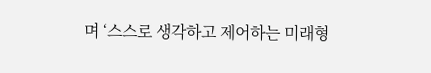며 ‘스스로 생각하고 제어하는 미래형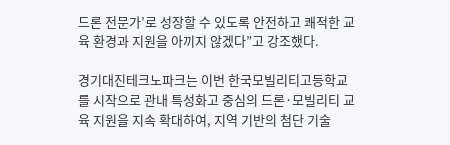드론 전문가’로 성장할 수 있도록 안전하고 쾌적한 교육 환경과 지원을 아끼지 않겠다”고 강조했다.

경기대진테크노파크는 이번 한국모빌리티고등학교를 시작으로 관내 특성화고 중심의 드론·모빌리티 교육 지원을 지속 확대하여, 지역 기반의 첨단 기술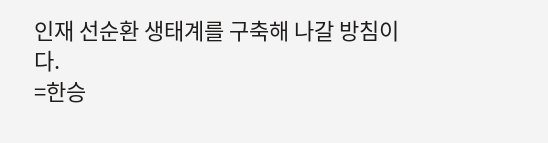인재 선순환 생태계를 구축해 나갈 방침이다.
=한승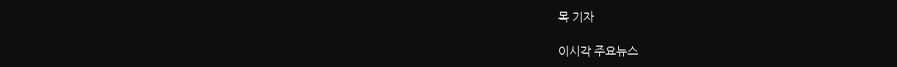목 기자

이시각 주요뉴스